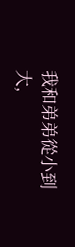我和弟弟從小到大,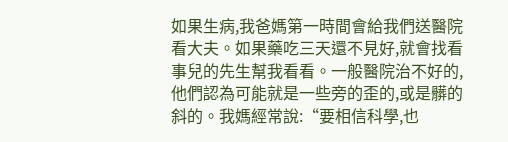如果生病,我爸媽第一時間會給我們送醫院看大夫。如果藥吃三天還不見好,就會找看事兒的先生幫我看看。一般醫院治不好的,他們認為可能就是一些旁的歪的,或是髒的斜的。我媽經常說:“要相信科學,也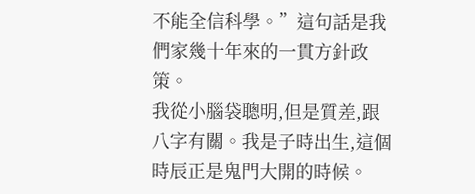不能全信科學。”這句話是我們家幾十年來的一貫方針政策。
我從小腦袋聰明,但是質差,跟八字有關。我是子時出生,這個時辰正是鬼門大開的時候。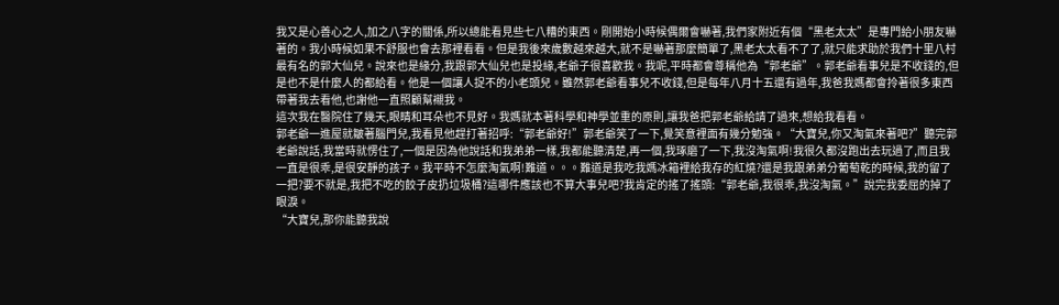我又是心善心之人,加之八字的關係,所以總能看見些七八糟的東西。剛開始小時候偶爾會嚇著,我們家附近有個“黑老太太”是專門給小朋友嚇著的。我小時候如果不舒服也會去那裡看看。但是我後來歲數越來越大,就不是嚇著那麼簡單了,黑老太太看不了了,就只能求助於我們十里八村最有名的郭大仙兒。說來也是緣分,我跟郭大仙兒也是投緣,老爺子很喜歡我。我呢,平時都會尊稱他為“郭老爺”。郭老爺看事兒是不收錢的,但是也不是什麼人的都給看。他是一個讓人捉不的小老頭兒。雖然郭老爺看事兒不收錢,但是每年八月十五還有過年,我爸我媽都會拎著很多東西帶著我去看他,也謝他一直照顧幫襯我。
這次我在醫院住了幾天,眼睛和耳朵也不見好。我媽就本著科學和神學並重的原則,讓我爸把郭老爺給請了過來,想給我看看。
郭老爺一進屋就皺著腦門兒,我看見他趕打著招呼:“郭老爺好!”郭老爺笑了一下,覺笑意裡面有幾分勉強。“大寶兒,你又淘氣來著吧?”聽完郭老爺說話,我當時就愣住了,一個是因為他說話和我弟弟一樣,我都能聽清楚,再一個,我琢磨了一下,我沒淘氣啊!我很久都沒跑出去玩過了,而且我一直是很乖,是很安靜的孩子。我平時不怎麼淘氣啊!難道。。。難道是我吃我媽冰箱裡給我存的紅燒?還是我跟弟弟分葡萄乾的時候,我的留了一把?要不就是,我把不吃的餃子皮扔垃圾桶?這哪件應該也不算大事兒吧?我肯定的搖了搖頭:“郭老爺,我很乖,我沒淘氣。”說完我委屈的掉了眼淚。
“大寶兒,那你能聽我說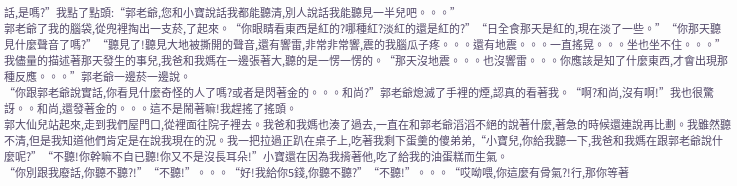話,是嗎?”我點了點頭:“郭老爺,您和小寶說話我都能聽清,別人說話我能聽見一半兒吧。。。”
郭老爺了我的腦袋,從兜裡掏出一支菸,了起來。“你眼睛看東西是紅的?哪種紅?淡紅的還是紅的?”“日全食那天是紅的,現在淡了一些。”“你那天聽見什麼聲音了嗎?”“聽見了!聽見大地被撕開的聲音,還有響雷,非常非常響,震的我腦瓜子疼。。。還有地震。。。一直搖晃。。。坐也坐不住。。。”我儘量的描述著那天發生的事兒,我爸和我媽在一邊張著大,聽的是一愣一愣的。“那天沒地震。。。也沒響雷。。。你應該是知了什麼東西,才會出現那種反應。。。”郭老爺一邊菸一邊說。
“你跟郭老爺說實話,你看見什麼奇怪的人了嗎?或者是閃著金的。。。和尚?”郭老爺熄滅了手裡的煙,認真的看著我。“啊?和尚,沒有啊!”我也很驚訝。。和尚,還發著金的。。。這不是鬧著嘛!我趕搖了搖頭。
郭大仙兒站起來,走到我們屋門口,從裡面往院子裡去。我爸和我媽也湊了過去,一直在和郭老爺滔滔不絕的說著什麼,著急的時候還連說再比劃。我雖然聽不清,但是我知道他們肯定是在說我現在的況。我一把拉過正趴在桌子上,吃著我剩下蛋羹的傻弟弟,“小寶兒,你給我聽一下,我爸和我媽在跟郭老爺說什麼呢?”“不聽!你幹嘛不自已聽!你又不是沒長耳朵!”小寶還在因為我揹著他,吃了給我的油蛋糕而生氣。
“你別跟我廢話,你聽不聽?!”“不聽!”。。。“好!我給你5錢,你聽不聽?”“不聽!”。。。“哎呦喂,你這麼有骨氣?!行,那你等著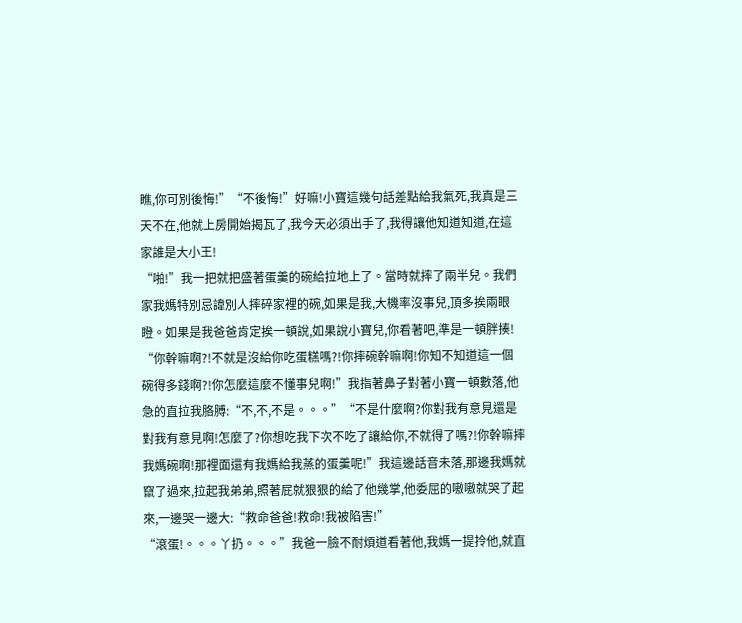瞧,你可別後悔!”“不後悔!”好嘛!小寶這幾句話差點給我氣死,我真是三天不在,他就上房開始揭瓦了,我今天必須出手了,我得讓他知道知道,在這家誰是大小王!
“啪!”我一把就把盛著蛋羹的碗給拉地上了。當時就摔了兩半兒。我們家我媽特別忌諱別人摔碎家裡的碗,如果是我,大機率沒事兒,頂多挨兩眼瞪。如果是我爸爸肯定挨一頓說,如果說小寶兒,你看著吧,準是一頓胖揍!
“你幹嘛啊?!不就是沒給你吃蛋糕嗎?!你摔碗幹嘛啊!你知不知道這一個碗得多錢啊?!你怎麼這麼不懂事兒啊!”我指著鼻子對著小寶一頓數落,他急的直拉我胳膊:“不,不,不是。。。”“不是什麼啊?你對我有意見還是對我有意見啊!怎麼了?你想吃我下次不吃了讓給你,不就得了嗎?!你幹嘛摔我媽碗啊!那裡面還有我媽給我蒸的蛋羹呢!”我這邊話音未落,那邊我媽就竄了過來,拉起我弟弟,照著屁就狠狠的給了他幾掌,他委屈的嗷嗷就哭了起來,一邊哭一邊大:“救命爸爸!救命!我被陷害!”
“滾蛋!。。。丫扔。。。”我爸一臉不耐煩道看著他,我媽一提拎他,就直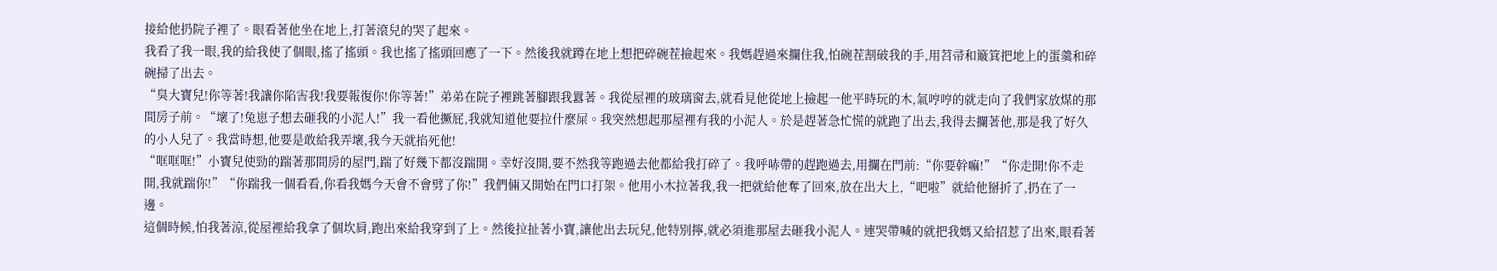接給他扔院子裡了。眼看著他坐在地上,打著滾兒的哭了起來。
我看了我一眼,我的給我使了個眼,搖了搖頭。我也搖了搖頭回應了一下。然後我就蹲在地上想把碎碗茬撿起來。我媽趕過來攔住我,怕碗茬割破我的手,用苕帚和簸箕把地上的蛋羹和碎碗掃了出去。
“臭大寶兒!你等著!我讓你陷害我!我要報復你!你等著!”弟弟在院子裡跳著腳跟我囂著。我從屋裡的玻璃窗去,就看見他從地上撿起一他平時玩的木,氣哼哼的就走向了我們家放煤的那間房子前。“壞了!兔崽子想去砸我的小泥人!”我一看他撅屁,我就知道他要拉什麼屎。我突然想起那屋裡有我的小泥人。於是趕著急忙慌的就跑了出去,我得去攔著他,那是我了好久的小人兒了。我當時想,他要是敢給我弄壞,我今天就掐死他!
“哐哐哐!”小寶兒使勁的踹著那間房的屋門,踹了好幾下都沒踹開。幸好沒開,要不然我等跑過去他都給我打碎了。我呼哧帶的趕跑過去,用攔在門前:“你要幹嘛!”“你走開!你不走開,我就踹你!”“你踹我一個看看,你看我媽今天會不會劈了你!”我們倆又開始在門口打架。他用小木拉著我,我一把就給他奪了回來,放在出大上,“吧啦”就給他掰折了,扔在了一邊。
這個時候,怕我著涼,從屋裡給我拿了個坎肩,跑出來給我穿到了上。然後拉扯著小寶,讓他出去玩兒,他特別擰,就必須進那屋去砸我小泥人。連哭帶喊的就把我媽又給招惹了出來,眼看著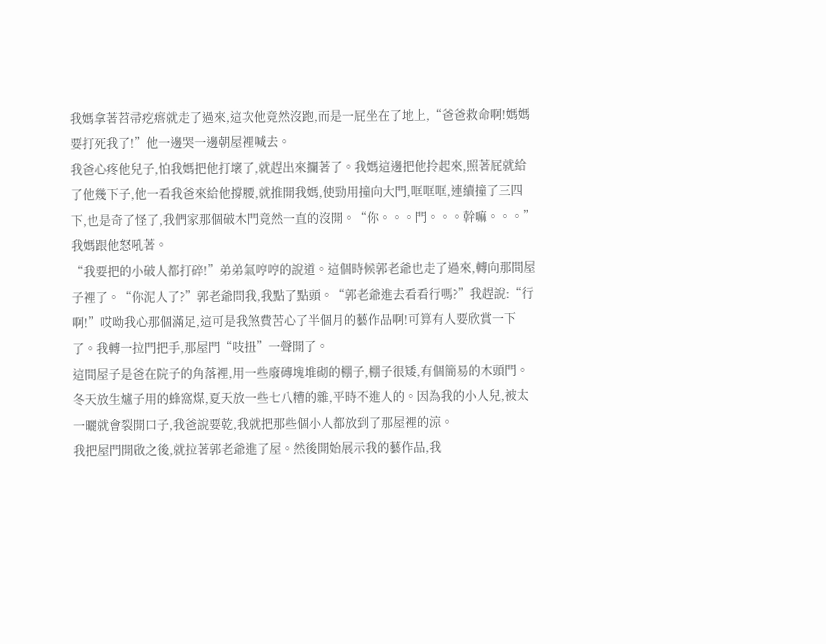我媽拿著苕帚疙瘩就走了過來,這次他竟然沒跑,而是一屁坐在了地上,“爸爸救命啊!媽媽要打死我了!”他一邊哭一邊朝屋裡喊去。
我爸心疼他兒子,怕我媽把他打壞了,就趕出來攔著了。我媽這邊把他拎起來,照著屁就給了他幾下子,他一看我爸來給他撐腰,就推開我媽,使勁用撞向大門,哐哐哐,連續撞了三四下,也是奇了怪了,我們家那個破木門竟然一直的沒開。“你。。。門。。。幹嘛。。。”我媽跟他怒吼著。
“我要把的小破人都打碎!”弟弟氣哼哼的說道。這個時候郭老爺也走了過來,轉向那間屋子裡了。“你泥人了?”郭老爺問我,我點了點頭。“郭老爺進去看看行嗎?”我趕說:“行啊!”哎呦我心那個滿足,這可是我煞費苦心了半個月的藝作品啊!可算有人要欣賞一下了。我轉一拉門把手,那屋門“吱扭”一聲開了。
這間屋子是爸在院子的角落裡,用一些廢磚塊堆砌的棚子,棚子很矮,有個簡易的木頭門。冬天放生爐子用的蜂窩煤,夏天放一些七八糟的雜,平時不進人的。因為我的小人兒,被太一曬就會裂開口子,我爸說要乾,我就把那些個小人都放到了那屋裡的涼。
我把屋門開啟之後,就拉著郭老爺進了屋。然後開始展示我的藝作品,我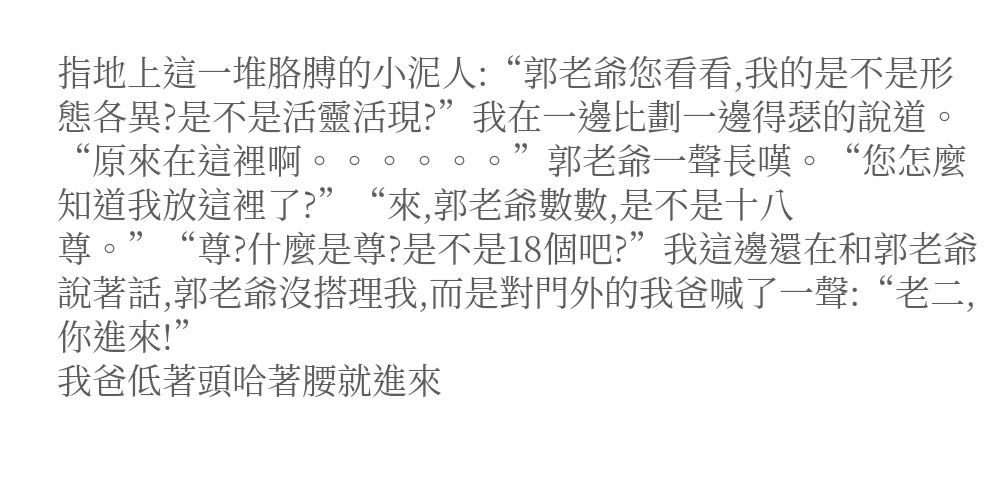指地上這一堆胳膊的小泥人:“郭老爺您看看,我的是不是形態各異?是不是活靈活現?”我在一邊比劃一邊得瑟的說道。“原來在這裡啊。。。。。。”郭老爺一聲長嘆。“您怎麼知道我放這裡了?”“來,郭老爺數數,是不是十八尊。”“尊?什麼是尊?是不是18個吧?”我這邊還在和郭老爺說著話,郭老爺沒搭理我,而是對門外的我爸喊了一聲:“老二,你進來!”
我爸低著頭哈著腰就進來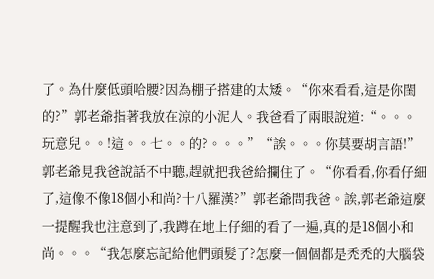了。為什麼低頭哈腰?因為棚子搭建的太矮。“你來看看,這是你閨的?”郭老爺指著我放在涼的小泥人。我爸看了兩眼說道:“。。。玩意兒。。!這。。七。。的?。。。”“誒。。。你莫要胡言語!”郭老爺見我爸說話不中聽,趕就把我爸給攔住了。“你看看,你看仔細了,這像不像18個小和尚?十八羅漢?”郭老爺問我爸。誒,郭老爺這麼一提醒我也注意到了,我蹲在地上仔細的看了一遍,真的是18個小和尚。。。“我怎麼忘記給他們頭髮了?怎麼一個個都是禿禿的大腦袋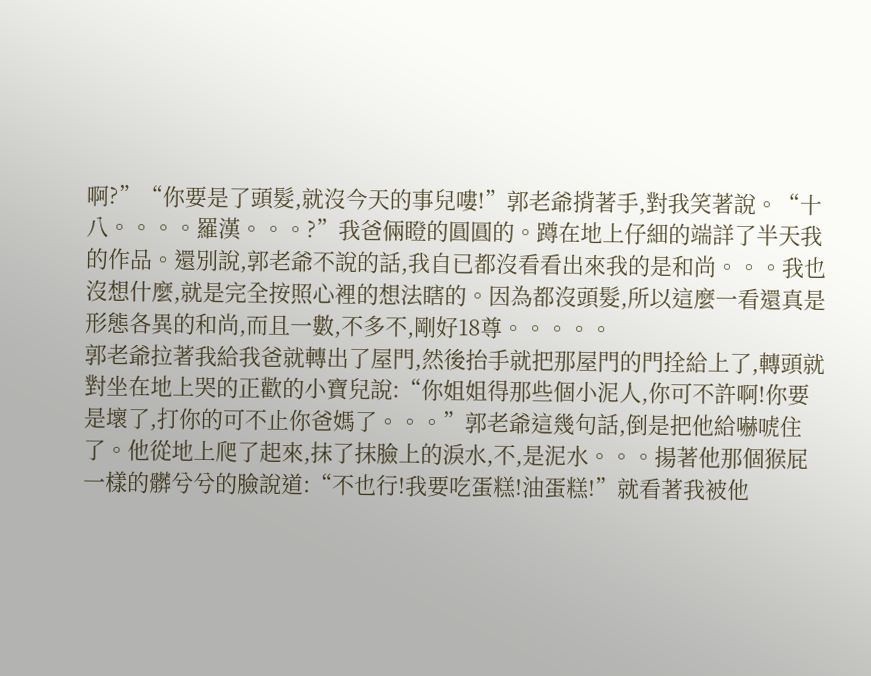啊?”“你要是了頭髮,就沒今天的事兒嘍!”郭老爺揹著手,對我笑著說。“十八。。。。羅漢。。。?”我爸倆瞪的圓圓的。蹲在地上仔細的端詳了半天我的作品。還別說,郭老爺不說的話,我自已都沒看看出來我的是和尚。。。我也沒想什麼,就是完全按照心裡的想法瞎的。因為都沒頭髮,所以這麼一看還真是形態各異的和尚,而且一數,不多不,剛好18尊。。。。。
郭老爺拉著我給我爸就轉出了屋門,然後抬手就把那屋門的門拴給上了,轉頭就對坐在地上哭的正歡的小寶兒說:“你姐姐得那些個小泥人,你可不許啊!你要是壞了,打你的可不止你爸媽了。。。”郭老爺這幾句話,倒是把他給嚇唬住了。他從地上爬了起來,抹了抹臉上的淚水,不,是泥水。。。揚著他那個猴屁一樣的髒兮兮的臉說道:“不也行!我要吃蛋糕!油蛋糕!”就看著我被他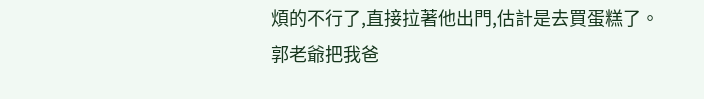煩的不行了,直接拉著他出門,估計是去買蛋糕了。
郭老爺把我爸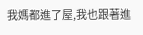我媽都進了屋,我也跟著進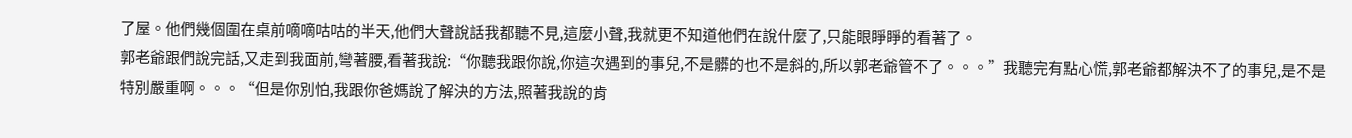了屋。他們幾個圍在桌前嘀嘀咕咕的半天,他們大聲說話我都聽不見,這麼小聲,我就更不知道他們在說什麼了,只能眼睜睜的看著了。
郭老爺跟們說完話,又走到我面前,彎著腰,看著我說:“你聽我跟你說,你這次遇到的事兒,不是髒的也不是斜的,所以郭老爺管不了。。。”我聽完有點心慌,郭老爺都解決不了的事兒,是不是特別嚴重啊。。。“但是你別怕,我跟你爸媽說了解決的方法,照著我說的肯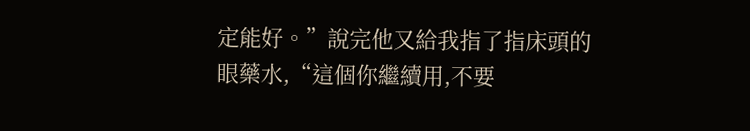定能好。”說完他又給我指了指床頭的眼藥水,“這個你繼續用,不要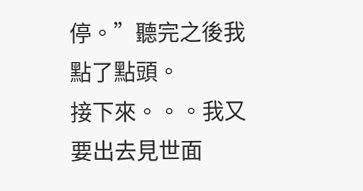停。”聽完之後我點了點頭。
接下來。。。我又要出去見世面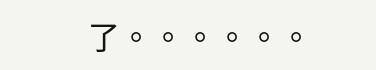了。。。。。。